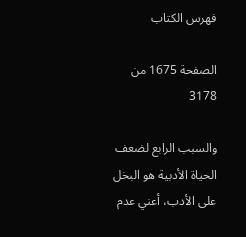فهرس الكتاب

الصفحة 1675 من 3178

والسبب الرابع لضعف الحياة الأدبية هو البخل على الأدب، أعني عدم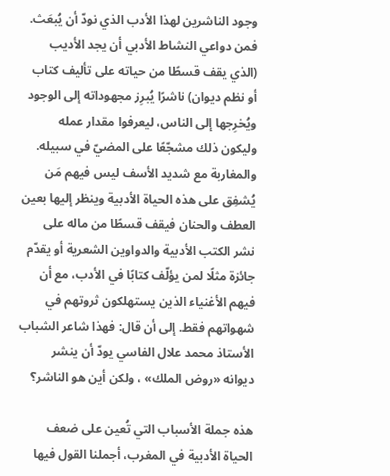وجود الناشرين لهذا الأدب الذي نودّ أن يُبعَث. فمن دواعي النشاط الأدبي أن يجد الأديب (الذي يقف قسطًا من حياته على تأليف كتاب أو نظم ديوان) ناشرًا يُبرِز مجهوداته إلى الوجود ويُخرِجها إلى الناس، ليعرفوا مقدار عمله وليكون ذلك مشجّعًا على المضيّ في سبيله. والمغاربة مع شديد الأسف ليس فيهم مَن يُشفِق على هذه الحياة الأدبية وينظر إليها بعين العطف والحنان فيقف قسطًا من ماله على نشر الكتب الأدبية والدواوين الشعرية أو يقدّم جائزة مثلًا لمن يؤلّف كتابًا في الأدب، مع أن فيهم الأغنياء الذين يستهلكون ثروتهم في شهواتهم فقط. إلى أن قال: فهذا شاعر الشباب الأستاذ محمد علال الفاسي يودّ أن ينشر ديوانه «روض الملك» ، ولكن أين هو الناشر؟

هذه جملة الأسباب التي تُعين على ضعف الحياة الأدبية في المغرب، أجملنا القول فيها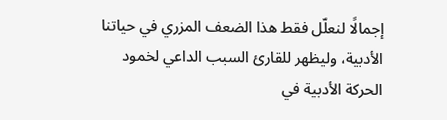إجمالًا لنعلّل فقط هذا الضعف المزري في حياتنا الأدبية، وليظهر للقارئ السبب الداعي لخمود الحركة الأدبية في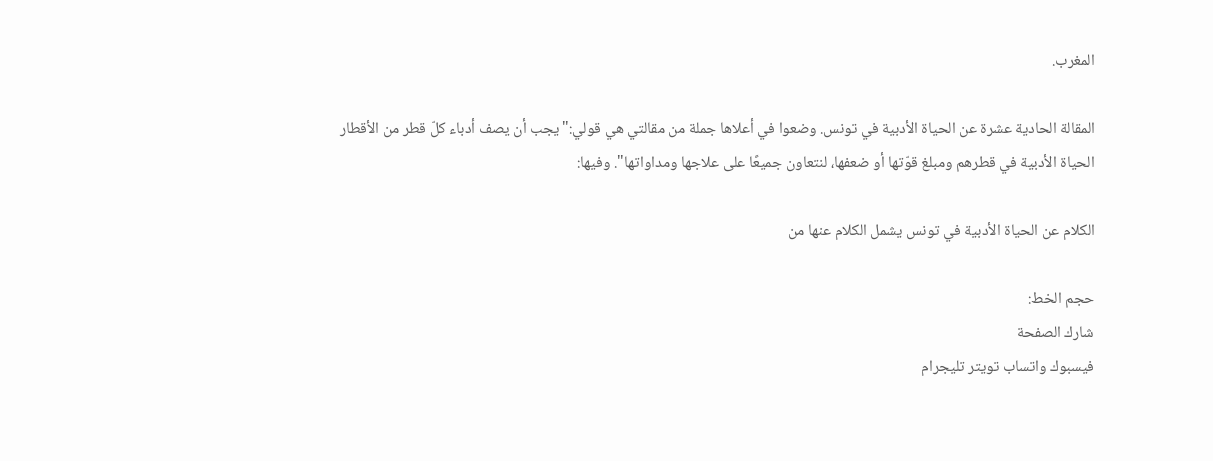المغرب.

المقالة الحادية عشرة عن الحياة الأدبية في تونس. وضعوا في أعلاها جملة من مقالتي هي قولي:"يجب أن يصف أدباء كلّ قطر من الأقطار الحياة الأدبية في قطرهم ومبلغ قوّتها أو ضعفها، لنتعاون جميعًا على علاجها ومداواتها". وفيها:

الكلام عن الحياة الأدبية في تونس يشمل الكلام عنها من

حجم الخط:
شارك الصفحة
فيسبوك واتساب تويتر تليجرام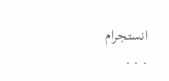انستجرام
. . .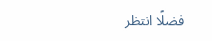فضلًا انتظر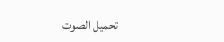تحميل الصوت